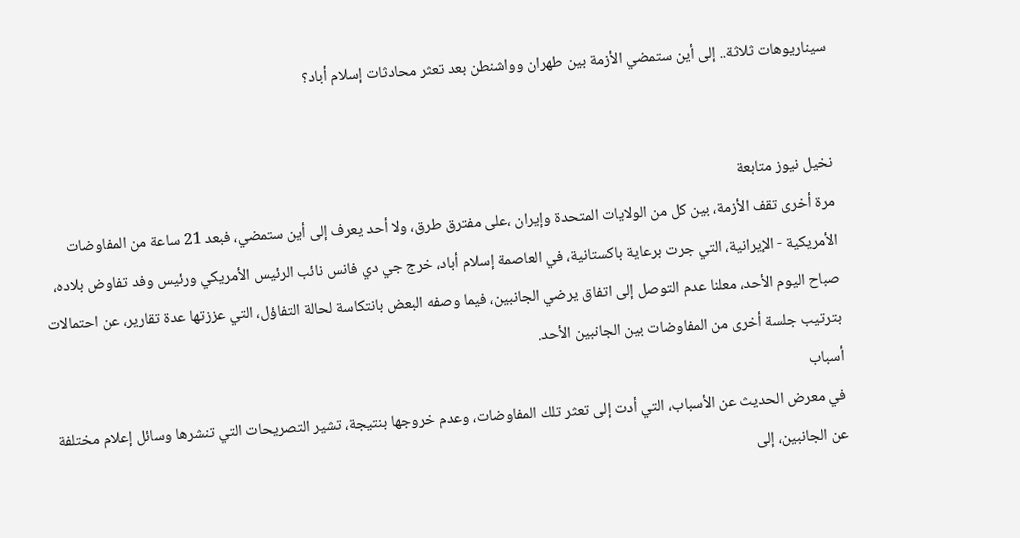سيناريوهات ثلاثة.. إلى أين ستمضي الأزمة بين طهران وواشنطن بعد تعثر محادثات إسلام أباد؟


نخيل نيوز متابعة
مرة أخرى تقف الأزمة، بين كل من الولايات المتحدة وإيران ،على مفترق طرق، ولا أحد يعرف إلى أين ستمضي، فبعد 21 ساعة من المفاوضات الأمريكية - الإيرانية، التي جرت برعاية باكستانية، في العاصمة إسلام أباد، خرج جي دي فانس نائب الرئيس الأمريكي ورئيس وفد تفاوض بلاده، صباح اليوم الأحد، معلنا عدم التوصل إلى اتفاق يرضي الجانبين، فيما وصفه البعض بانتكاسة لحالة التفاؤل، التي عززتها عدة تقارير، عن احتمالات بترتيب جلسة أخرى من المفاوضات بين الجانبين الأحد.
أسباب
في معرض الحديث عن الأسباب، التي أدت إلى تعثر تلك المفاوضات، وعدم خروجها بنتيجة، تشير التصريحات التي تنشرها وسائل إعلام مختلفة عن الجانبين، إلى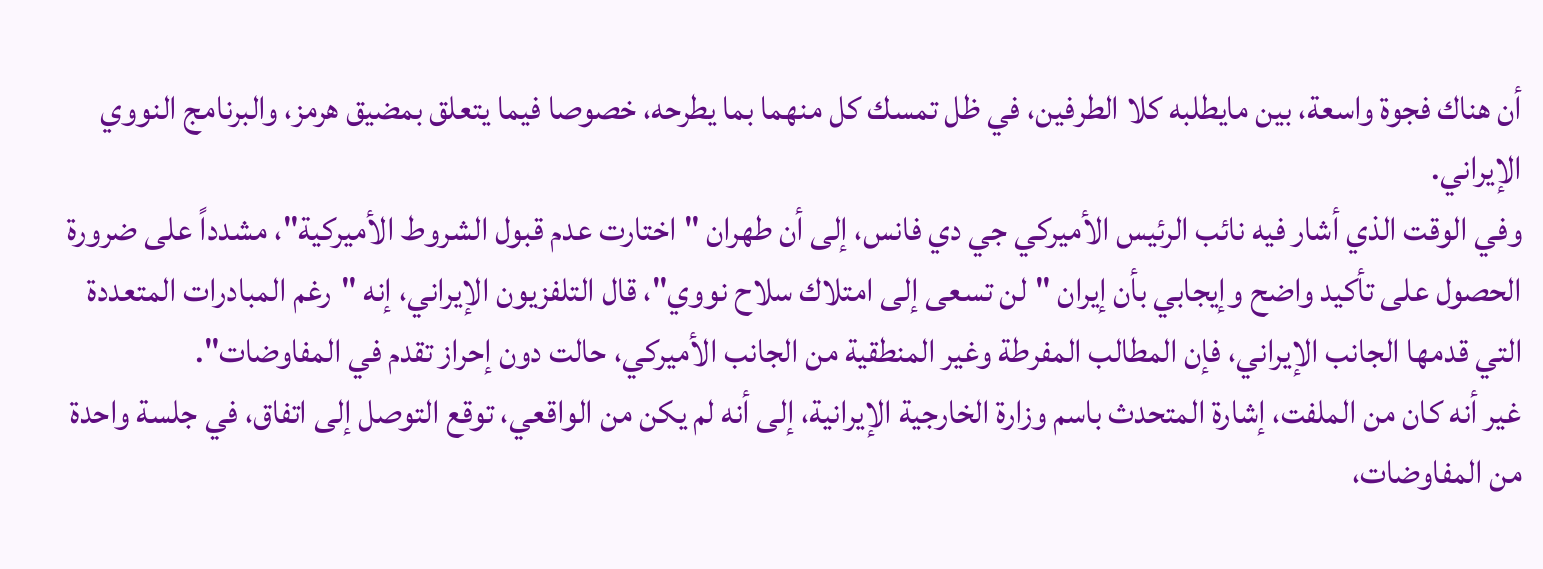أن هناك فجوة واسعة، بين مايطلبه كلا الطرفين، في ظل تمسك كل منهما بما يطرحه، خصوصا فيما يتعلق بمضيق هرمز، والبرنامج النووي الإيراني.
وفي الوقت الذي أشار فيه نائب الرئيس الأميركي جي دي فانس، إلى أن طهران "اختارت عدم قبول الشروط الأميركية"، مشدداً على ضرورة الحصول على تأكيد واضح وإيجابي بأن إيران "لن تسعى إلى امتلاك سلاح نووي"، قال التلفزيون الإيراني، إنه "رغم المبادرات المتعددة التي قدمها الجانب الإيراني، فإن المطالب المفرطة وغير المنطقية من الجانب الأميركي، حالت دون إحراز تقدم في المفاوضات".
غير أنه كان من الملفت، إشارة المتحدث باسم وزارة الخارجية الإيرانية، إلى أنه لم يكن من الواقعي، توقع التوصل إلى اتفاق، في جلسة واحدة من المفاوضات،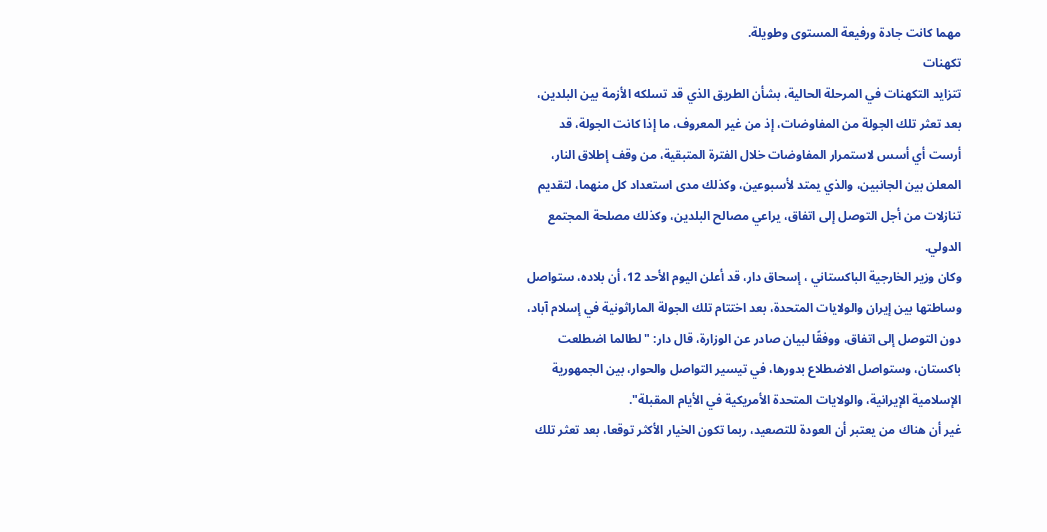مهما كانت جادة ورفيعة المستوى وطويلة.
تكهنات
تتزايد التكهنات في المرحلة الحالية، بشأن الطريق الذي قد تسلكه الأزمة بين البلدين، بعد تعثر تلك الجولة من المفاوضات، إذ من غير المعروف، ما إذا كانت الجولة، قد أرست أي أسس لاستمرار المفاوضات خلال الفترة المتبقية، من وقف إطلاق النار، المعلن بين الجانبين، والذي يمتد لأسبوعين، وكذلك مدى استعداد كل منهما، لتقديم تنازلات من أجل التوصل إلى اتفاق، يراعي مصالح البلدين، وكذلك مصلحة المجتمع الدولي.
وكان وزير الخارجية الباكستاني ، إسحاق دار، قد أعلن اليوم الأحد 12، أن بلاده، ستواصل وساطتها بين إيران والولايات المتحدة، بعد اختتام تلك الجولة الماراثونية في إسلام آباد، دون التوصل إلى اتفاق، ووفقًا لبيان صادر عن الوزارة، قال دار: "لطالما اضطلعت باكستان، وستواصل الاضطلاع بدورها، في تيسير التواصل والحوار، بين الجمهورية الإسلامية الإيرانية، والولايات المتحدة الأمريكية في الأيام المقبلة".
غير أن هناك من يعتبر أن العودة للتصعيد، ربما تكون الخيار الأكثر توقعا، بعد تعثر تلك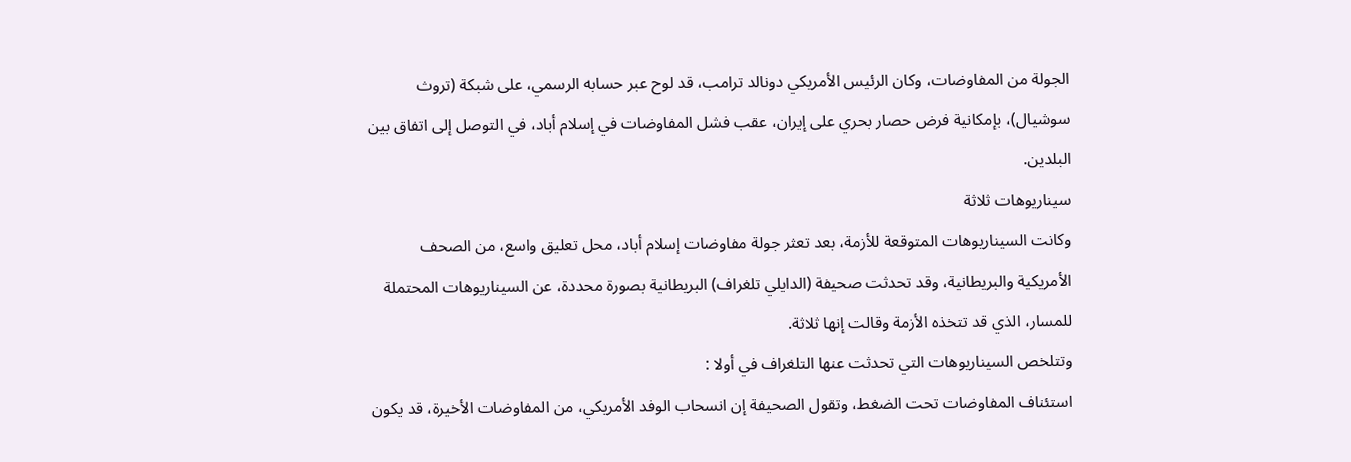الجولة من المفاوضات، وكان الرئيس الأمريكي دونالد ترامب، قد لوح عبر حسابه الرسمي، على شبكة (تروث سوشيال)، بإمكانية فرض حصار بحري على إيران، عقب فشل المفاوضات في إسلام أباد، في التوصل إلى اتفاق بين البلدين.
سيناريوهات ثلاثة
وكانت السيناريوهات المتوقعة للأزمة، بعد تعثر جولة مفاوضات إسلام أباد، محل تعليق واسع، من الصحف الأمريكية والبريطانية، وقد تحدثت صحيفة (الدايلي تلغراف) البريطانية بصورة محددة، عن السيناريوهات المحتملة للمسار، الذي قد تتخذه الأزمة وقالت إنها ثلاثة.
وتتلخص السيناريوهات التي تحدثت عنها التلغراف في أولا :
استئناف المفاوضات تحت الضغط، وتقول الصحيفة إن انسحاب الوفد الأمريكي، من المفاوضات الأخيرة، قد يكون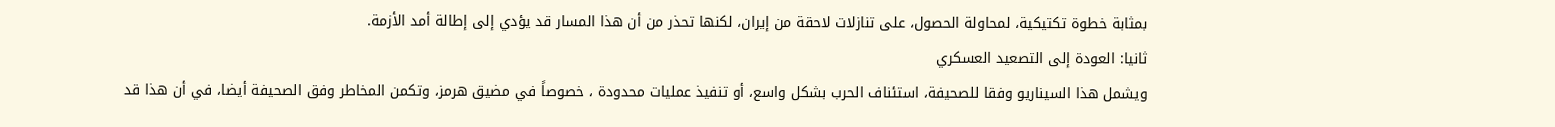بمثابة خطوة تكتيكية، لمحاولة الحصول، على تنازلات لاحقة من إيران، لكنها تحذر من أن هذا المسار قد يؤدي إلى إطالة أمد الأزمة.
ثانيا: العودة إلى التصعيد العسكري
ويشمل هذا السيناريو وفقا للصحيفة، استئناف الحرب بشكل واسع، أو تنفيذ عمليات محدودة ، خصوصاً في مضيق هرمز، وتكمن المخاطر وفق الصحيفة أيضا، في أن هذا قد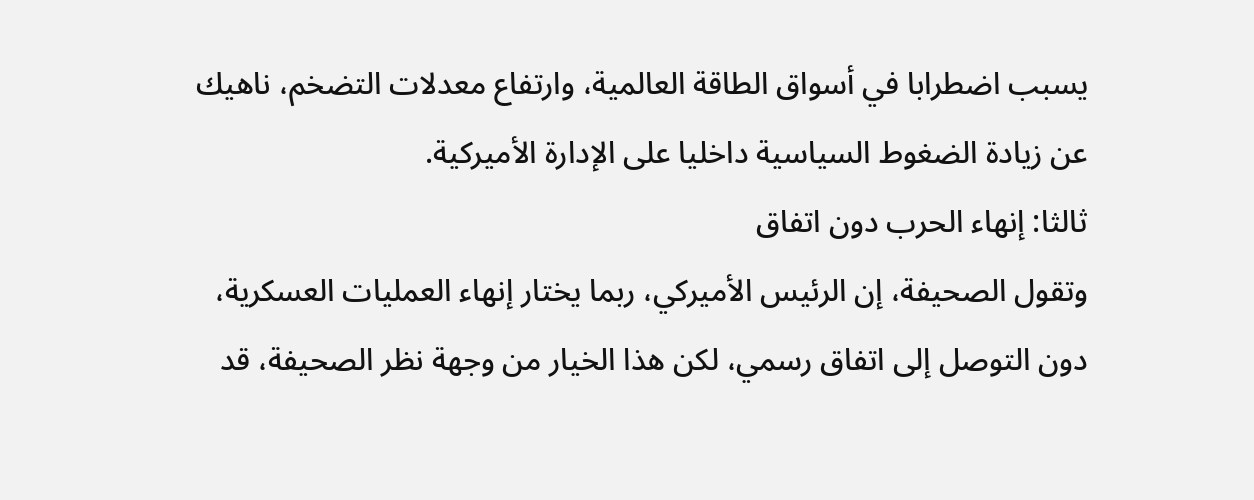يسبب اضطرابا في أسواق الطاقة العالمية، وارتفاع معدلات التضخم، ناهيك عن زيادة الضغوط السياسية داخليا على الإدارة الأميركية.
ثالثا: إنهاء الحرب دون اتفاق
وتقول الصحيفة، إن الرئيس الأميركي، ربما يختار إنهاء العمليات العسكرية، دون التوصل إلى اتفاق رسمي، لكن هذا الخيار من وجهة نظر الصحيفة، قد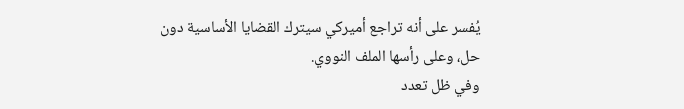يُفسر على أنه تراجع أميركي سيترك القضايا الأساسية دون حل، وعلى رأسها الملف النووي.
وفي ظل تعدد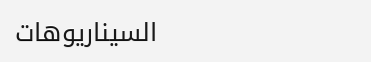السيناريوهات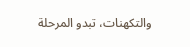والتكهنات، تبدو المرحلة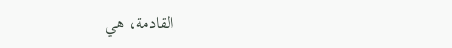القادمة، هي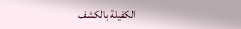الكفيلة بالكشف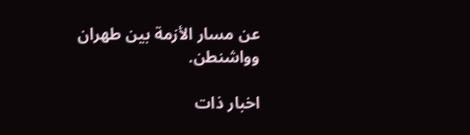عن مسار الأزمة بين طهران وواشنطن.

اخبار ذات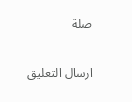صلة

ارسال التعليق